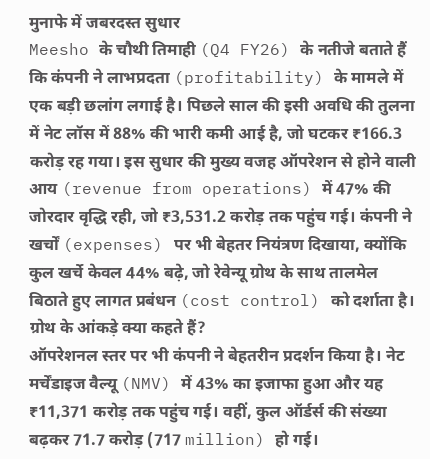मुनाफे में जबरदस्त सुधार
Meesho के चौथी तिमाही (Q4 FY26) के नतीजे बताते हैं कि कंपनी ने लाभप्रदता (profitability) के मामले में एक बड़ी छलांग लगाई है। पिछले साल की इसी अवधि की तुलना में नेट लॉस में 88% की भारी कमी आई है, जो घटकर ₹166.3 करोड़ रह गया। इस सुधार की मुख्य वजह ऑपरेशन से होने वाली आय (revenue from operations) में 47% की जोरदार वृद्धि रही, जो ₹3,531.2 करोड़ तक पहुंच गई। कंपनी ने खर्चों (expenses) पर भी बेहतर नियंत्रण दिखाया, क्योंकि कुल खर्चे केवल 44% बढ़े, जो रेवेन्यू ग्रोथ के साथ तालमेल बिठाते हुए लागत प्रबंधन (cost control) को दर्शाता है।
ग्रोथ के आंकड़े क्या कहते हैं?
ऑपरेशनल स्तर पर भी कंपनी ने बेहतरीन प्रदर्शन किया है। नेट मर्चेंडाइज वैल्यू (NMV) में 43% का इजाफा हुआ और यह ₹11,371 करोड़ तक पहुंच गई। वहीं, कुल ऑर्डर्स की संख्या बढ़कर 71.7 करोड़ (717 million) हो गई।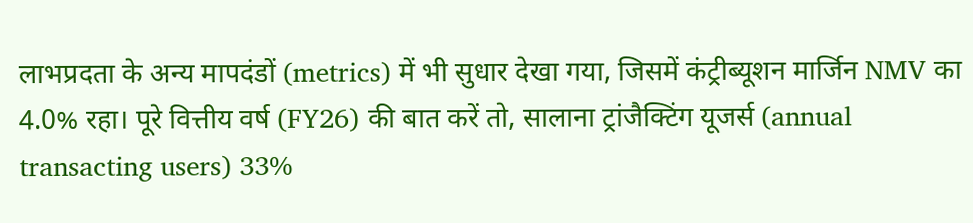लाभप्रदता के अन्य मापदंडों (metrics) में भी सुधार देखा गया, जिसमें कंट्रीब्यूशन मार्जिन NMV का 4.0% रहा। पूरे वित्तीय वर्ष (FY26) की बात करें तो, सालाना ट्रांजैक्टिंग यूजर्स (annual transacting users) 33%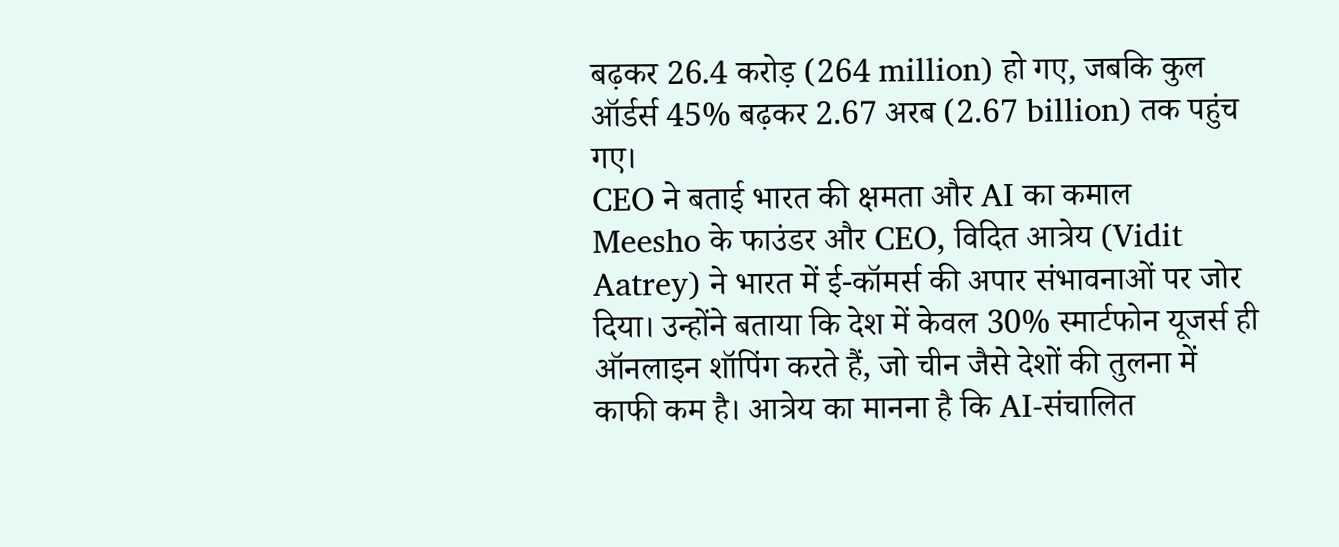बढ़कर 26.4 करोड़ (264 million) हो गए, जबकि कुल ऑर्डर्स 45% बढ़कर 2.67 अरब (2.67 billion) तक पहुंच गए।
CEO ने बताई भारत की क्षमता और AI का कमाल
Meesho के फाउंडर और CEO, विदित आत्रेय (Vidit Aatrey) ने भारत में ई-कॉमर्स की अपार संभावनाओं पर जोर दिया। उन्होंने बताया कि देश में केवल 30% स्मार्टफोन यूजर्स ही ऑनलाइन शॉपिंग करते हैं, जो चीन जैसे देशों की तुलना में काफी कम है। आत्रेय का मानना है कि AI-संचालित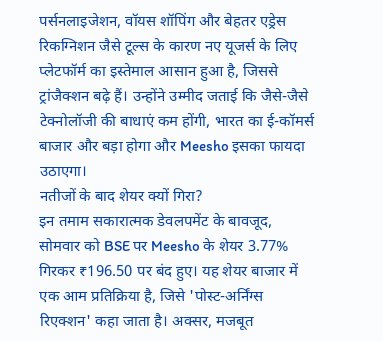पर्सनलाइजेशन, वॉयस शॉपिंग और बेहतर एड्रेस रिकग्निशन जैसे टूल्स के कारण नए यूजर्स के लिए प्लेटफॉर्म का इस्तेमाल आसान हुआ है, जिससे ट्रांजैक्शन बढ़े हैं। उन्होंने उम्मीद जताई कि जैसे-जैसे टेक्नोलॉजी की बाधाएं कम होंगी, भारत का ई-कॉमर्स बाजार और बड़ा होगा और Meesho इसका फायदा उठाएगा।
नतीजों के बाद शेयर क्यों गिरा?
इन तमाम सकारात्मक डेवलपमेंट के बावजूद, सोमवार को BSE पर Meesho के शेयर 3.77% गिरकर ₹196.50 पर बंद हुए। यह शेयर बाजार में एक आम प्रतिक्रिया है, जिसे 'पोस्ट-अर्निंग्स रिएक्शन' कहा जाता है। अक्सर, मजबूत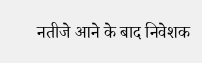नतीजे आने के बाद निवेशक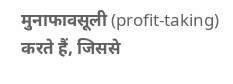मुनाफावसूली (profit-taking) करते हैं, जिससे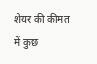शेयर की कीमत में कुछ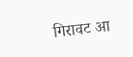गिरावट आ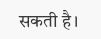सकती है।